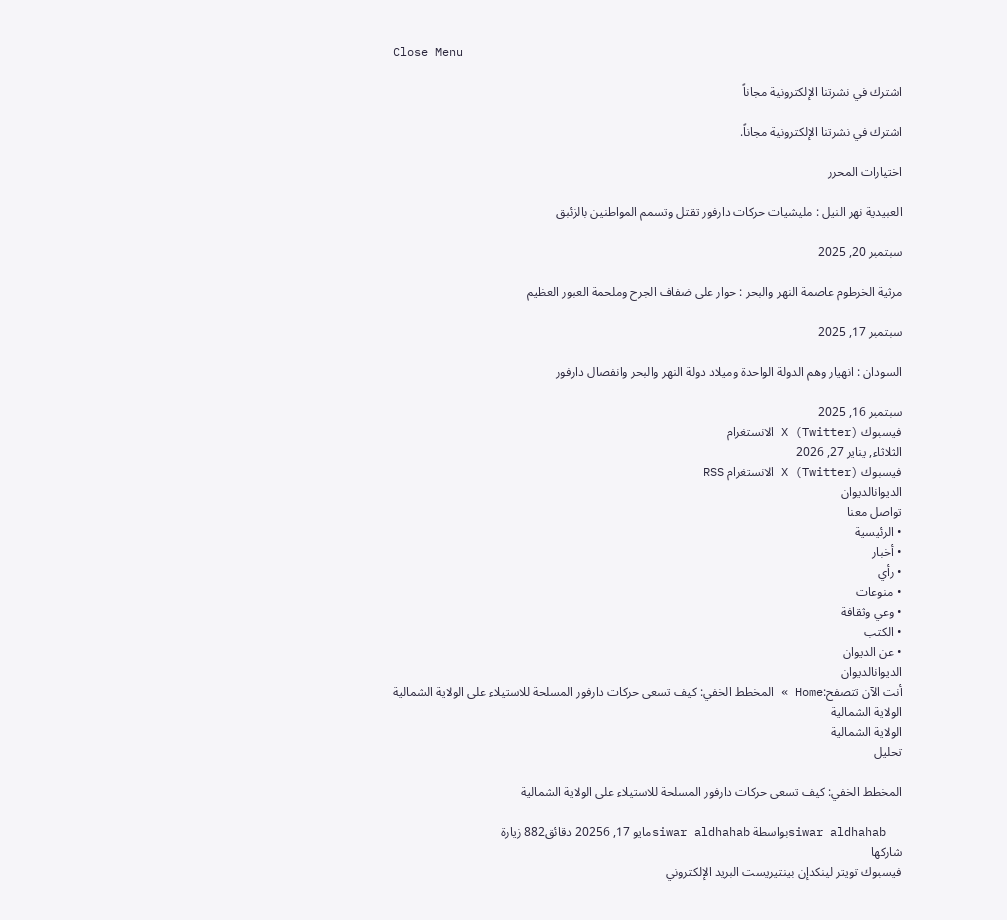Close Menu

    اشترك في نشرتنا الإلكترونية مجاناً

    اشترك في نشرتنا الإلكترونية مجاناً.

    اختيارات المحرر

    العبيدية نهر النيل : مليشيات حركات دارفور تقتل وتسمم المواطنين بالزئبق

    سبتمبر 20, 2025

    مرثية الخرطوم عاصمة النهر والبحر : حوار على ضفاف الجرح وملحمة العبور العظيم

    سبتمبر 17, 2025

    السودان : انهيار وهم الدولة الواحدة وميلاد دولة النهر والبحر وانفصال دارفور

    سبتمبر 16, 2025
    فيسبوك X (Twitter) الانستغرام
    الثلاثاء, يناير 27, 2026
    فيسبوك X (Twitter) الانستغرام RSS
    الديوانالديوان
    تواصل معنا
    • الرئيسية
    • أخبار
    • رأي
    • منوعات
    • وعي وثقافة
    • الكتب
    • عن الديوان
    الديوانالديوان
    أنت الآن تتصفح:Home » المخطط الخفي: كيف تسعى حركات دارفور المسلحة للاستيلاء على الولاية الشمالية
    الولاية الشمالية
    الولاية الشمالية
    تحليل

    المخطط الخفي: كيف تسعى حركات دارفور المسلحة للاستيلاء على الولاية الشمالية

    siwar aldhahabبواسطة siwar aldhahabمايو 17, 20256 دقائق882 زيارة
    شاركها
    فيسبوك تويتر لينكدإن بينتيريست البريد الإلكتروني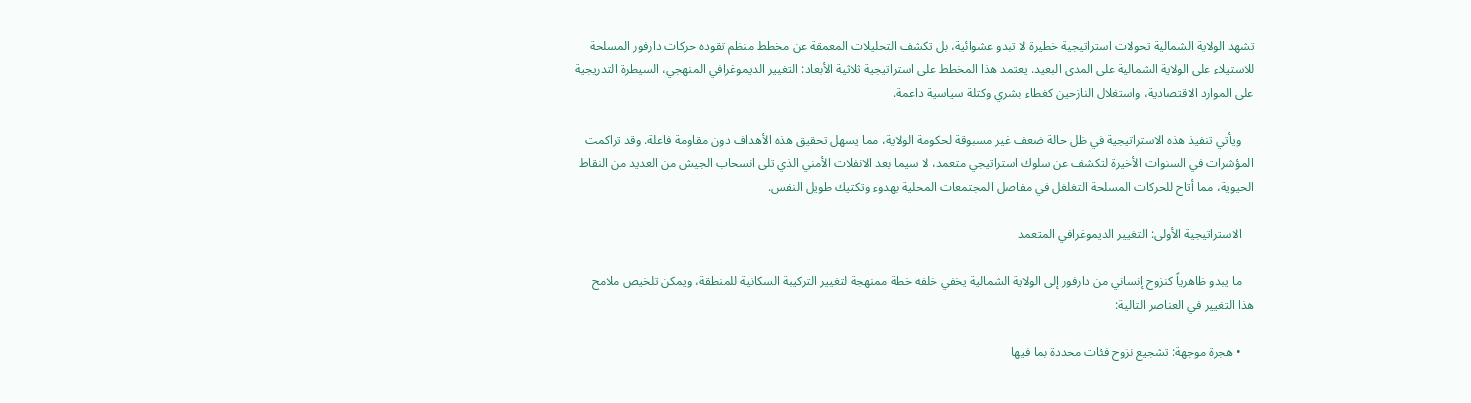تشهد الولاية الشمالية تحولات استراتيجية خطيرة لا تبدو عشوائية، بل تكشف التحليلات المعمقة عن مخطط منظم تقوده حركات دارفور المسلحة للاستيلاء على الولاية الشمالية على المدى البعيد. يعتمد هذا المخطط على استراتيجية ثلاثية الأبعاد: التغيير الديموغرافي المنهجي، السيطرة التدريجية على الموارد الاقتصادية، واستغلال النازحين كغطاء بشري وكتلة سياسية داعمة.

    ويأتي تنفيذ هذه الاستراتيجية في ظل حالة ضعف غير مسبوقة لحكومة الولاية، مما يسهل تحقيق هذه الأهداف دون مقاومة فاعلة. وقد تراكمت المؤشرات في السنوات الأخيرة لتكشف عن سلوك استراتيجي متعمد، لا سيما بعد الانفلات الأمني الذي تلى انسحاب الجيش من العديد من النقاط الحيوية، مما أتاح للحركات المسلحة التغلغل في مفاصل المجتمعات المحلية بهدوء وتكتيك طويل النفس.

    الاستراتيجية الأولى: التغيير الديموغرافي المتعمد

    ما يبدو ظاهرياً كنزوح إنساني من دارفور إلى الولاية الشمالية يخفي خلفه خطة ممنهجة لتغيير التركيبة السكانية للمنطقة، ويمكن تلخيص ملامح هذا التغيير في العناصر التالية:

    • هجرة موجهة: تشجيع نزوح فئات محددة بما فيها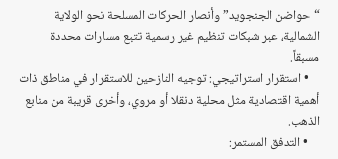“حواضن الجنجويد” وأنصار الحركات المسلحة نحو الولاية الشمالية، عبر شبكات تنظيم غير رسمية تتبع مسارات محددة مسبقاً.
    • استقرار استراتيجي: توجيه النازحين للاستقرار في مناطق ذات أهمية اقتصادية مثل محلية دنقلا أو مروي، وأخرى قريبة من منابع الذهب.
    • التدفق المستمر: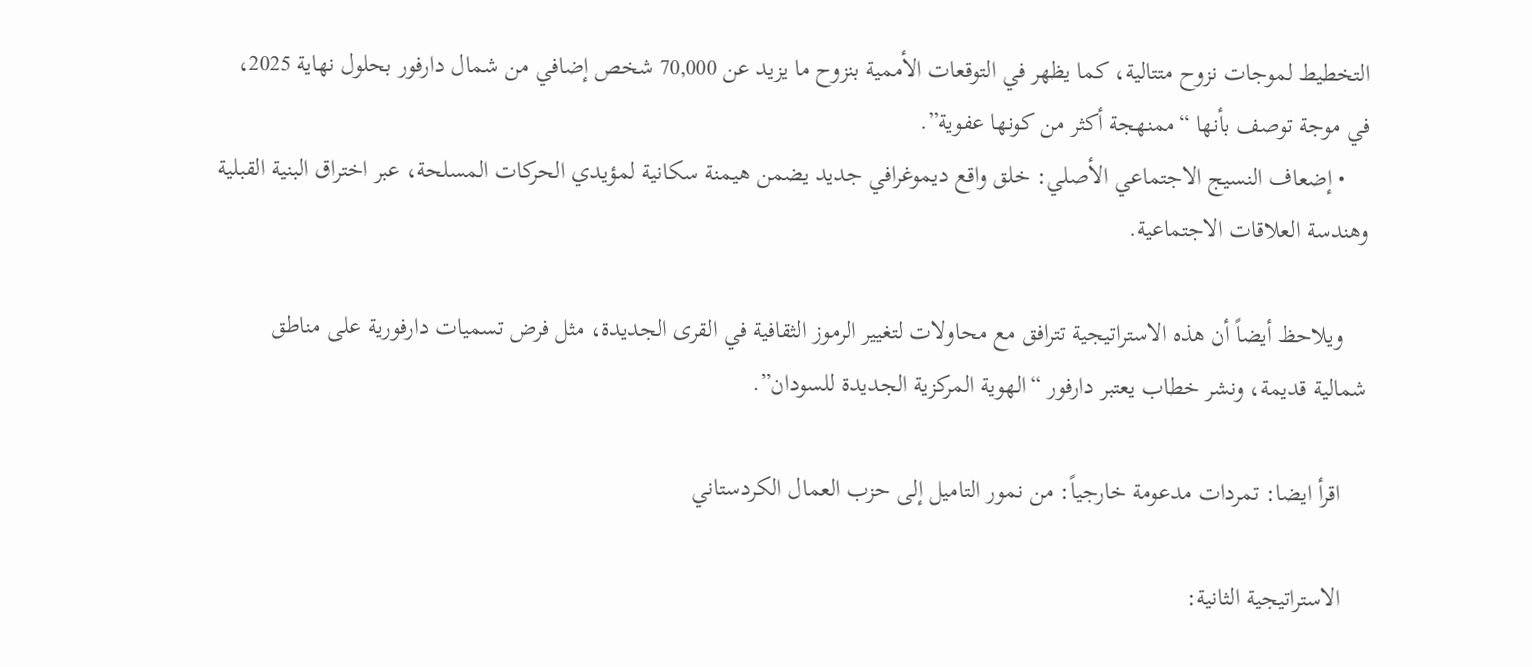التخطيط لموجات نزوح متتالية، كما يظهر في التوقعات الأممية بنزوح ما يزيد عن 70,000 شخص إضافي من شمال دارفور بحلول نهاية 2025، في موجة توصف بأنها “ممنهجة أكثر من كونها عفوية”.
    • إضعاف النسيج الاجتماعي الأصلي: خلق واقع ديموغرافي جديد يضمن هيمنة سكانية لمؤيدي الحركات المسلحة، عبر اختراق البنية القبلية وهندسة العلاقات الاجتماعية.

    ويلاحظ أيضاً أن هذه الاستراتيجية تترافق مع محاولات لتغيير الرموز الثقافية في القرى الجديدة، مثل فرض تسميات دارفورية على مناطق شمالية قديمة، ونشر خطاب يعتبر دارفور “الهوية المركزية الجديدة للسودان”.

    اقرأ ايضا: تمردات مدعومة خارجياً: من نمور التاميل إلى حزب العمال الكردستاني

    الاستراتيجية الثانية: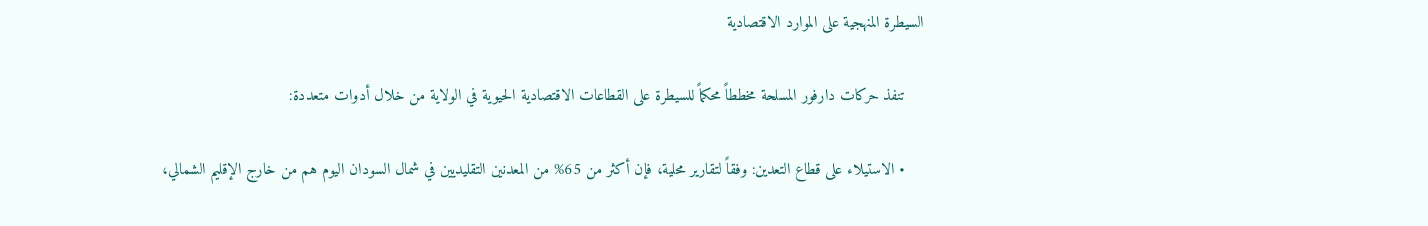السيطرة المنهجية على الموارد الاقتصادية

    تنفذ حركات دارفور المسلحة مخططاً محكماً للسيطرة على القطاعات الاقتصادية الحيوية في الولاية من خلال أدوات متعددة:

    • الاستيلاء على قطاع التعدين: وفقاً لتقارير محلية، فإن أكثر من 65% من المعدنين التقليديين في شمال السودان اليوم هم من خارج الإقليم الشمالي،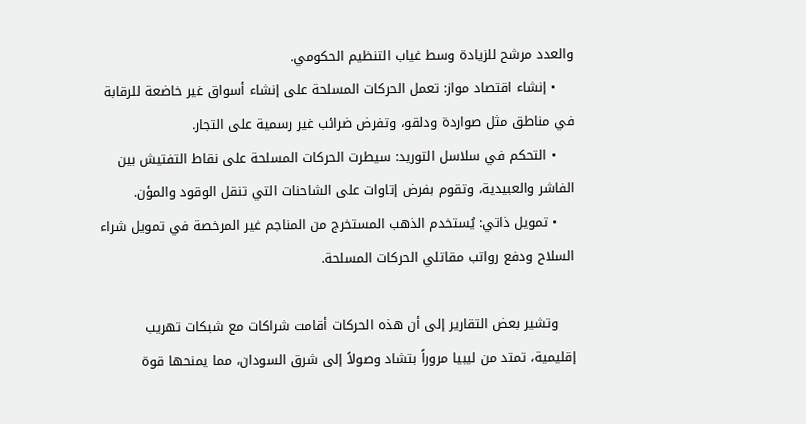والعدد مرشح للزيادة وسط غياب التنظيم الحكومي.
    • إنشاء اقتصاد مواز: تعمل الحركات المسلحة على إنشاء أسواق غير خاضعة للرقابة في مناطق مثل صواردة ودلقو، وتفرض ضرائب غير رسمية على التجار.
    • التحكم في سلاسل التوريد: سيطرت الحركات المسلحة على نقاط التفتيش بين الفاشر والعبيدية، وتقوم بفرض إتاوات على الشاحنات التي تنقل الوقود والمؤن.
    • تمويل ذاتي: يُستخدم الذهب المستخرج من المناجم غير المرخصة في تمويل شراء السلاح ودفع رواتب مقاتلي الحركات المسلحة.

    وتشير بعض التقارير إلى أن هذه الحركات أقامت شراكات مع شبكات تهريب إقليمية، تمتد من ليبيا مروراً بتشاد وصولاً إلى شرق السودان، مما يمنحها قوة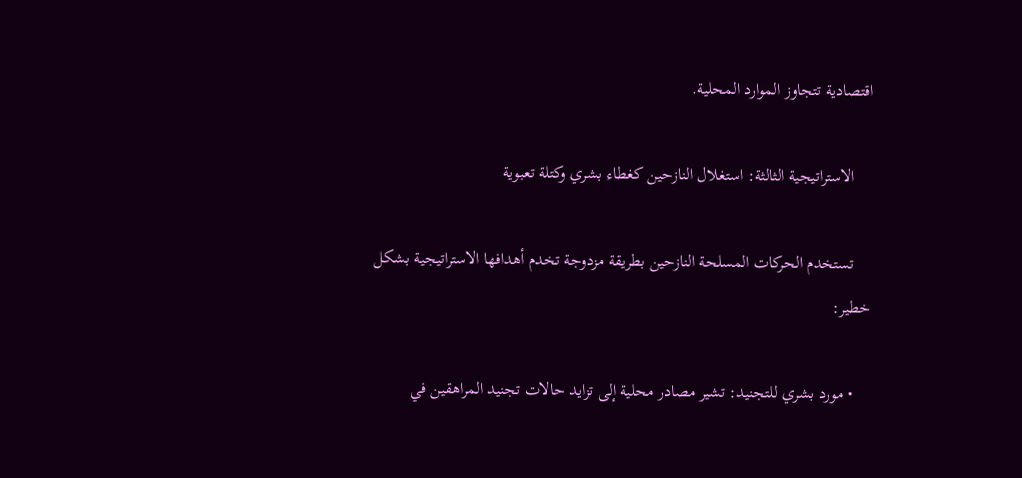اقتصادية تتجاوز الموارد المحلية.

    الاستراتيجية الثالثة: استغلال النازحين كغطاء بشري وكتلة تعبوية

    تستخدم الحركات المسلحة النازحين بطريقة مزدوجة تخدم أهدافها الاستراتيجية بشكل خطير:

    • مورد بشري للتجنيد: تشير مصادر محلية إلى تزايد حالات تجنيد المراهقين في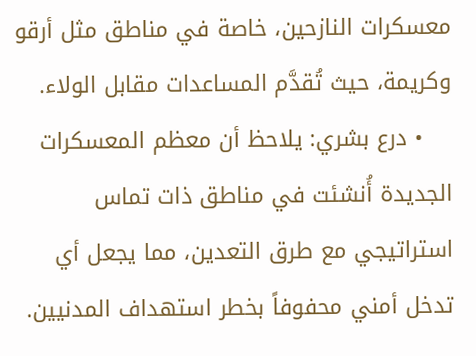معسكرات النازحين، خاصة في مناطق مثل أرقو وكريمة، حيث تُقدَّم المساعدات مقابل الولاء.
    • درع بشري: يلاحظ أن معظم المعسكرات الجديدة أُنشئت في مناطق ذات تماس استراتيجي مع طرق التعدين، مما يجعل أي تدخل أمني محفوفاً بخطر استهداف المدنيين.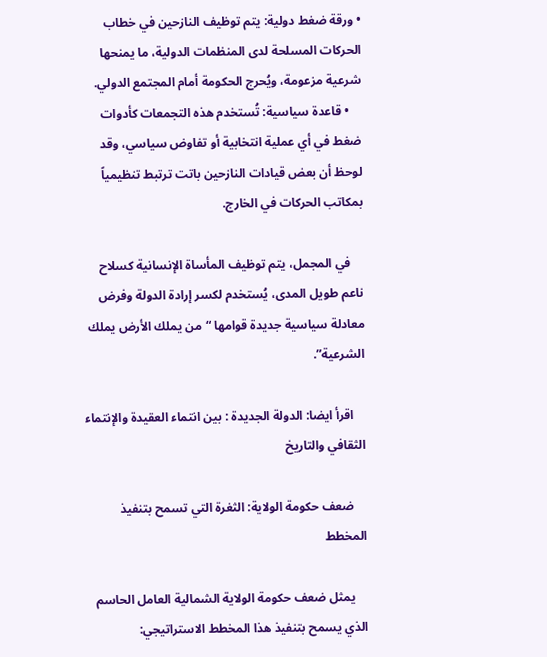• ورقة ضغط دولية: يتم توظيف النازحين في خطاب الحركات المسلحة لدى المنظمات الدولية، ما يمنحها شرعية مزعومة، ويُحرج الحكومة أمام المجتمع الدولي.
    • قاعدة سياسية: تُستخدم هذه التجمعات كأدوات ضغط في أي عملية انتخابية أو تفاوض سياسي، وقد لوحظ أن بعض قيادات النازحين باتت ترتبط تنظيمياً بمكاتب الحركات في الخارج.

    في المجمل، يتم توظيف المأساة الإنسانية كسلاح ناعم طويل المدى، يُستخدم لكسر إرادة الدولة وفرض معادلة سياسية جديدة قوامها “من يملك الأرض يملك الشرعية”.

    اقرأ ايضا: الدولة الجديدة : بين انتماء العقيدة والإنتماء الثقافي والتاريخ

    ضعف حكومة الولاية: الثغرة التي تسمح بتنفيذ المخطط

    يمثل ضعف حكومة الولاية الشمالية العامل الحاسم الذي يسمح بتنفيذ هذا المخطط الاستراتيجي: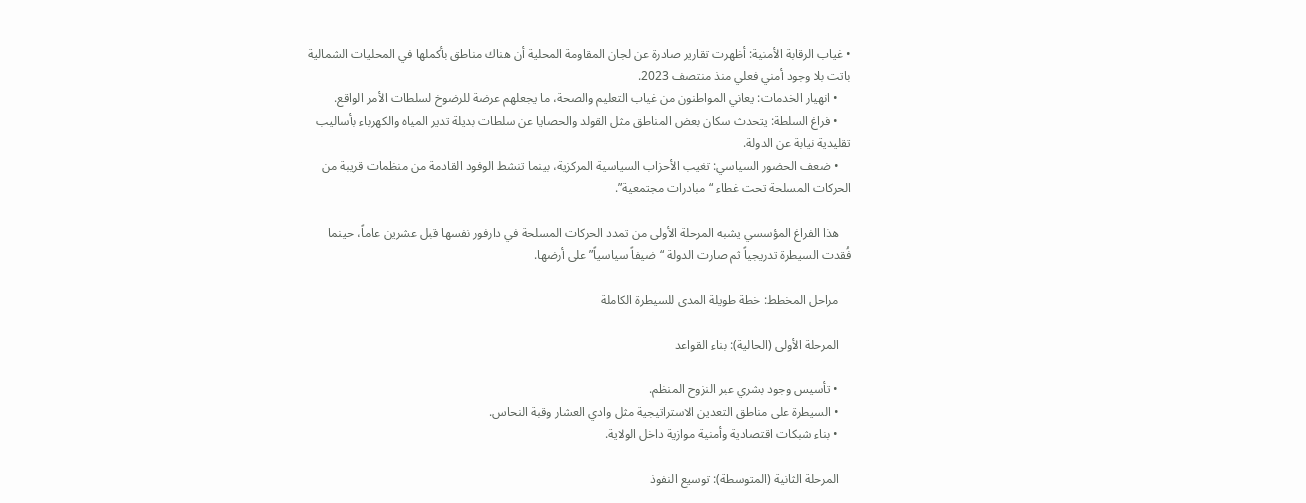• غياب الرقابة الأمنية: أظهرت تقارير صادرة عن لجان المقاومة المحلية أن هناك مناطق بأكملها في المحليات الشمالية باتت بلا وجود أمني فعلي منذ منتصف 2023.
    • انهيار الخدمات: يعاني المواطنون من غياب التعليم والصحة، ما يجعلهم عرضة للرضوخ لسلطات الأمر الواقع.
    • فراغ السلطة: يتحدث سكان بعض المناطق مثل القولد والحصايا عن سلطات بديلة تدير المياه والكهرباء بأساليب تقليدية نيابة عن الدولة.
    • ضعف الحضور السياسي: تغيب الأحزاب السياسية المركزية، بينما تنشط الوفود القادمة من منظمات قريبة من الحركات المسلحة تحت غطاء “مبادرات مجتمعية”.

    هذا الفراغ المؤسسي يشبه المرحلة الأولى من تمدد الحركات المسلحة في دارفور نفسها قبل عشرين عاماً، حينما فُقدت السيطرة تدريجياً ثم صارت الدولة “ضيفاً سياسياً” على أرضها.

    مراحل المخطط: خطة طويلة المدى للسيطرة الكاملة

    المرحلة الأولى (الحالية): بناء القواعد

    • تأسيس وجود بشري عبر النزوح المنظم.
    • السيطرة على مناطق التعدين الاستراتيجية مثل وادي العشار وقبة النحاس.
    • بناء شبكات اقتصادية وأمنية موازية داخل الولاية.

    المرحلة الثانية (المتوسطة): توسيع النفوذ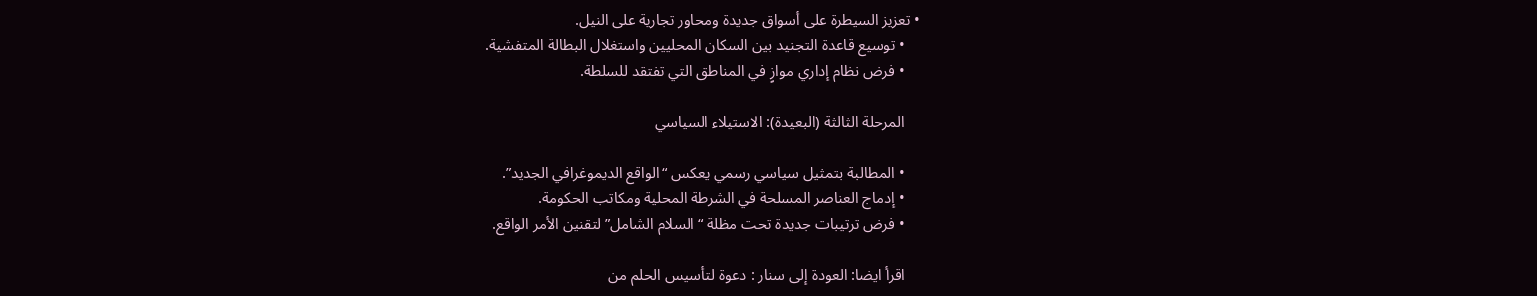• تعزيز السيطرة على أسواق جديدة ومحاور تجارية على النيل.
    • توسيع قاعدة التجنيد بين السكان المحليين واستغلال البطالة المتفشية.
    • فرض نظام إداري موازٍ في المناطق التي تفتقد للسلطة.

    المرحلة الثالثة (البعيدة): الاستيلاء السياسي

    • المطالبة بتمثيل سياسي رسمي يعكس “الواقع الديموغرافي الجديد”.
    • إدماج العناصر المسلحة في الشرطة المحلية ومكاتب الحكومة.
    • فرض ترتيبات جديدة تحت مظلة “السلام الشامل” لتقنين الأمر الواقع.

    اقرأ ايضا: العودة إلى سنار : دعوة لتأسيس الحلم من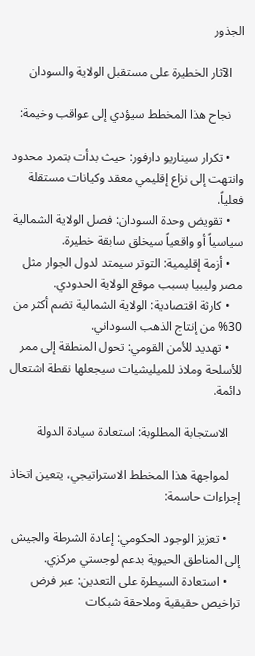الجذور

    الآثار الخطيرة على مستقبل الولاية والسودان

    نجاح هذا المخطط سيؤدي إلى عواقب وخيمة:

    • تكرار سيناريو دارفور: حيث بدأت بتمرد محدود وانتهت إلى نزاع إقليمي معقد وكيانات مستقلة فعلياً.
    • تقويض وحدة السودان: فصل الولاية الشمالية سياسياً أو واقعياً سيخلق سابقة خطيرة.
    • أزمة إقليمية: التوتر سيمتد لدول الجوار مثل مصر وليبيا بسبب موقع الولاية الحدودي.
    • كارثة اقتصادية: الولاية الشمالية تضم أكثر من 30% من إنتاج الذهب السوداني.
    • تهديد للأمن القومي: تحول المنطقة إلى ممر للأسلحة وملاذ للميليشيات سيجعلها نقطة اشتعال دائمة.

    الاستجابة المطلوبة: استعادة سيادة الدولة

    لمواجهة هذا المخطط الاستراتيجي، يتعين اتخاذ إجراءات حاسمة:

    • تعزيز الوجود الحكومي: إعادة الشرطة والجيش إلى المناطق الحيوية بدعم لوجستي مركزي.
    • استعادة السيطرة على التعدين: عبر فرض تراخيص حقيقية وملاحقة شبكات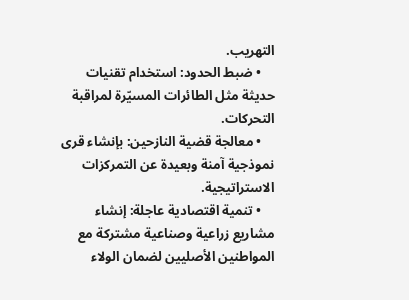التهريب.
    • ضبط الحدود: استخدام تقنيات حديثة مثل الطائرات المسيّرة لمراقبة التحركات.
    • معالجة قضية النازحين: بإنشاء قرى نموذجية آمنة وبعيدة عن التمركزات الاستراتيجية.
    • تنمية اقتصادية عاجلة: إنشاء مشاريع زراعية وصناعية مشتركة مع المواطنين الأصليين لضمان الولاء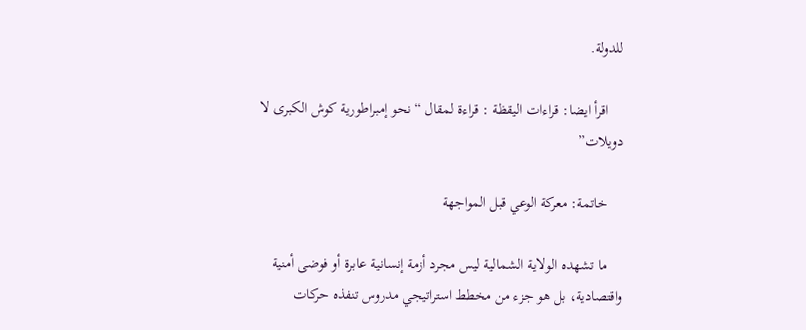للدولة.

    اقرأ ايضا: قراءات اليقظة : قراءة لمقال “نحو إمبراطورية كوش الكبرى لا دويلات”

    خاتمة: معركة الوعي قبل المواجهة

    ما تشهده الولاية الشمالية ليس مجرد أزمة إنسانية عابرة أو فوضى أمنية واقتصادية، بل هو جزء من مخطط استراتيجي مدروس تنفذه حركات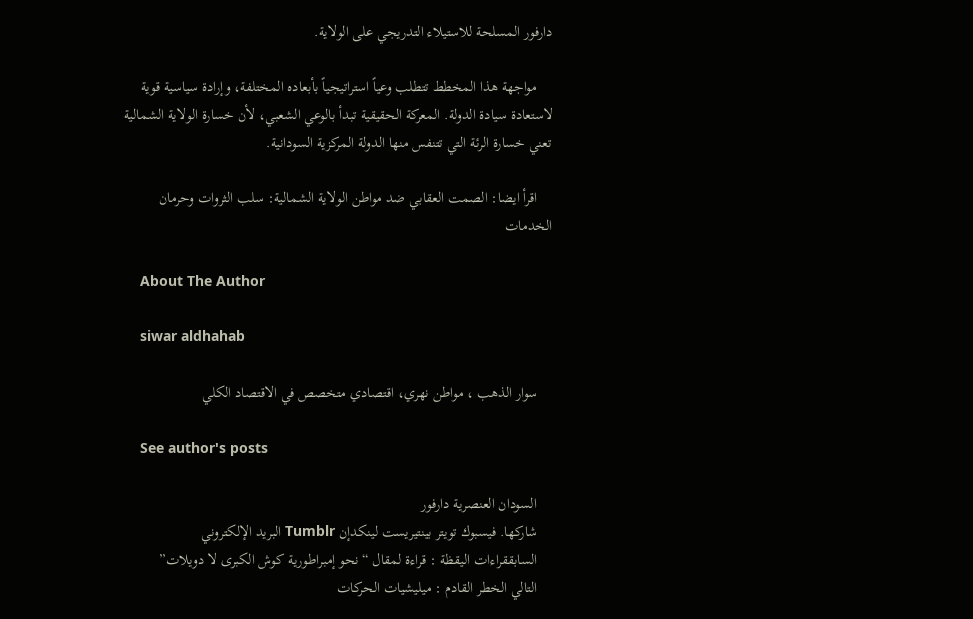دارفور المسلحة للاستيلاء التدريجي على الولاية.

    مواجهة هذا المخطط تتطلب وعياً استراتيجياً بأبعاده المختلفة، وإرادة سياسية قوية لاستعادة سيادة الدولة. المعركة الحقيقية تبدأ بالوعي الشعبي، لأن خسارة الولاية الشمالية تعني خسارة الرئة التي تتنفس منها الدولة المركزية السودانية.

    اقرأ ايضا: الصمت العقابي ضد مواطن الولاية الشمالية: سلب الثروات وحرمان الخدمات

    About The Author

    siwar aldhahab

    سوار الذهب ، مواطن نهري، اقتصادي متخصص في الاقتصاد الكلي

    See author's posts

    السودان العنصرية دارفور
    شاركها. فيسبوك تويتر بينتيريست لينكدإن Tumblr البريد الإلكتروني
    السابققراءات اليقظة : قراءة لمقال “نحو إمبراطورية كوش الكبرى لا دويلات”
    التالي الخطر القادم : ميليشيات الحركات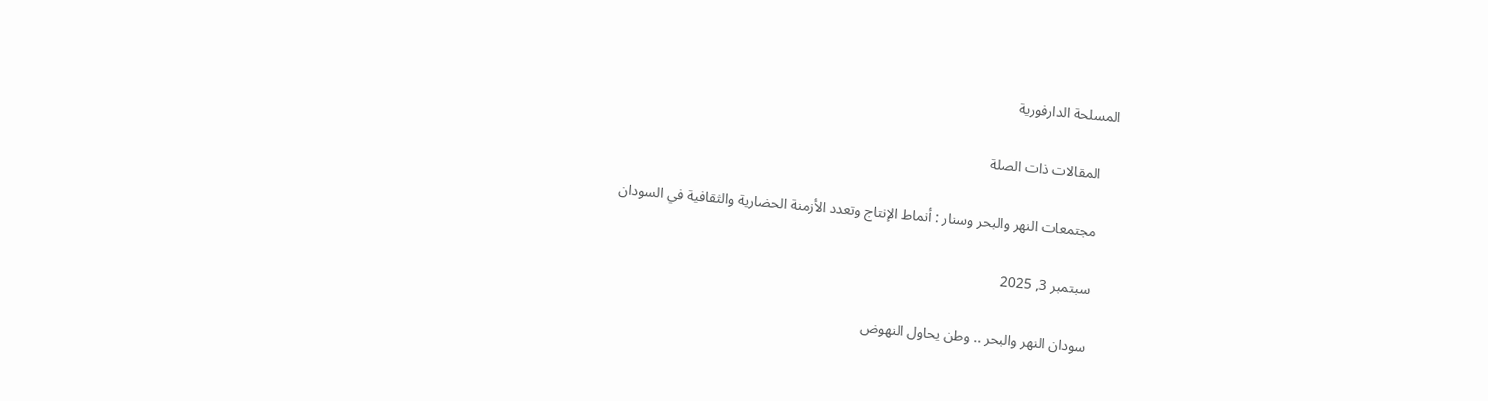المسلحة الدارفورية

    المقالات ذات الصلة

    مجتمعات النهر والبحر وسنار : أنماط الإنتاج وتعدد الأزمنة الحضارية والثقافية في السودان

    سبتمبر 3, 2025

    سودان النهر والبحر .. وطن يحاول النهوض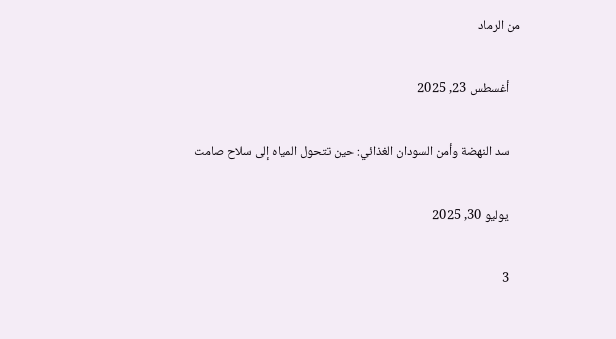من الرماد

    أغسطس 23, 2025

    سد النهضة وأمن السودان الغذائي: حين تتحول المياه إلى سلاح صامت

    يوليو 30, 2025

    3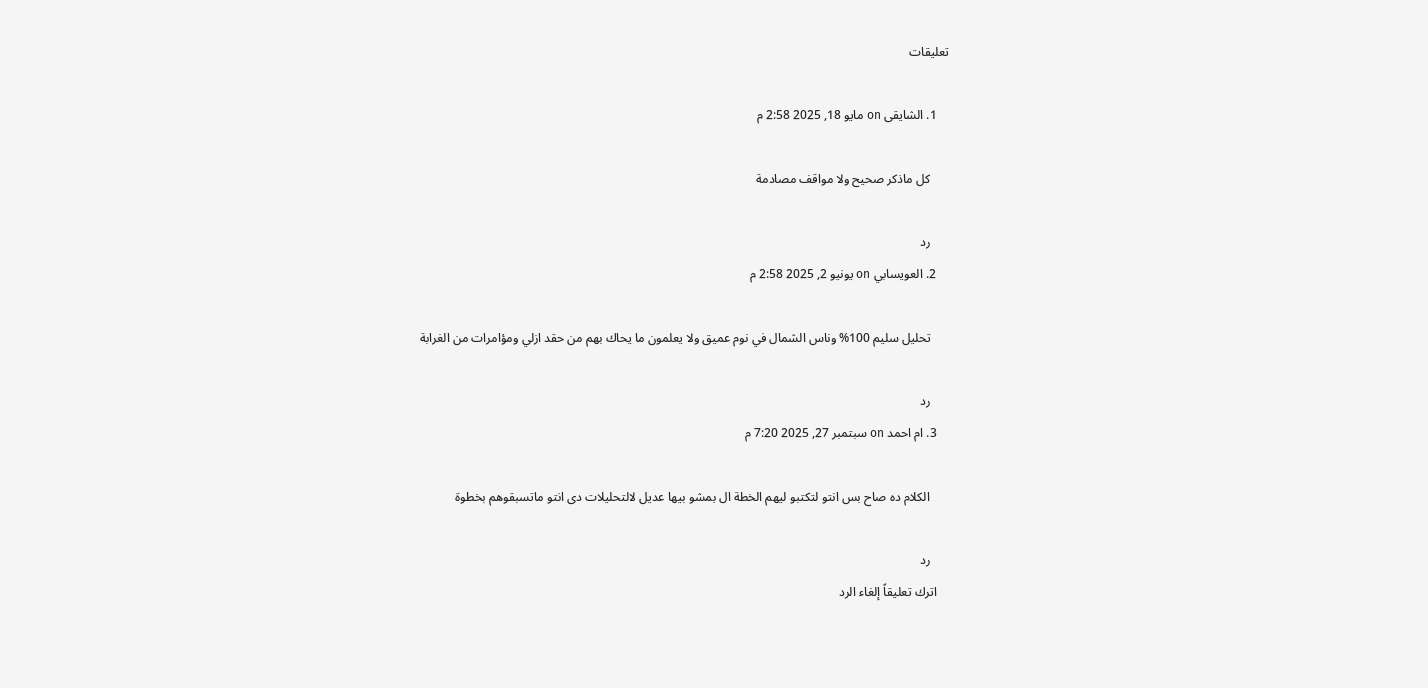تعليقات

    1. الشايقى on مايو 18, 2025 2:58 م

      كل ماذكر صحيح ولا مواقف مصادمة

      رد
    2. العويسابي on يونيو 2, 2025 2:58 م

      تحليل سليم 100% وناس الشمال في نوم عميق ولا يعلمون ما يحاك بهم من حقد ازلي ومؤامرات من الغرابة

      رد
    3. ام احمد on سبتمبر 27, 2025 7:20 م

      الكلام ده صاح بس انتو لتكتبو ليهم الخطة ال بمشو بيها عديل لالتحليلات دى انتو ماتسبقوهم بخطوة

      رد
    اترك تعليقاً إلغاء الرد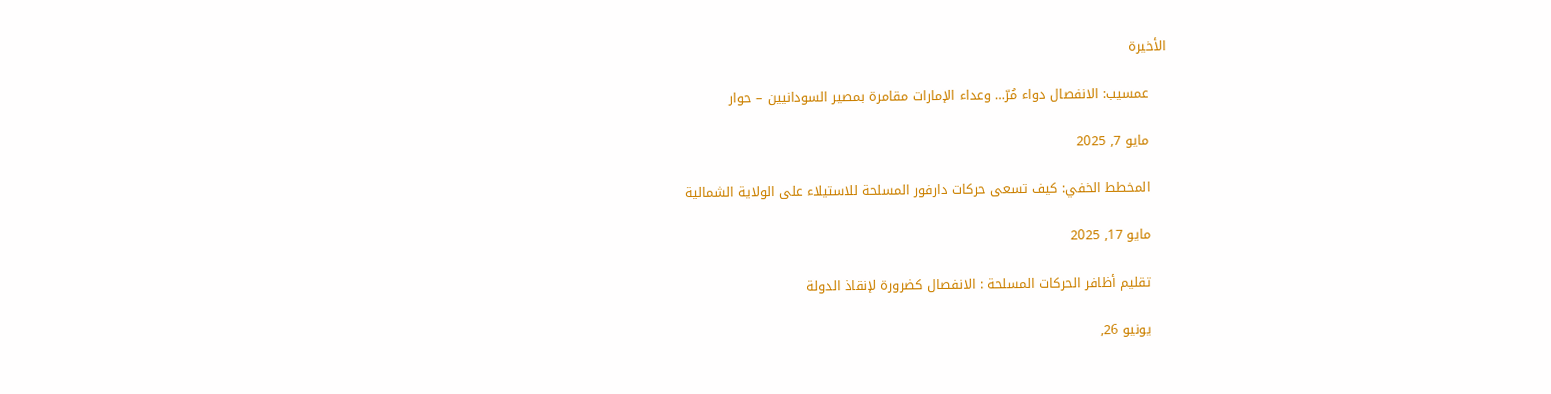الأخيرة

    عمسيب: الانفصال دواء مُرّ… وعداء الإمارات مقامرة بمصير السودانيين – حوار

    مايو 7, 2025

    المخطط الخفي: كيف تسعى حركات دارفور المسلحة للاستيلاء على الولاية الشمالية

    مايو 17, 2025

    تقليم أظافر الحركات المسلحة : الانفصال كضرورة لإنقاذ الدولة

    يونيو 26,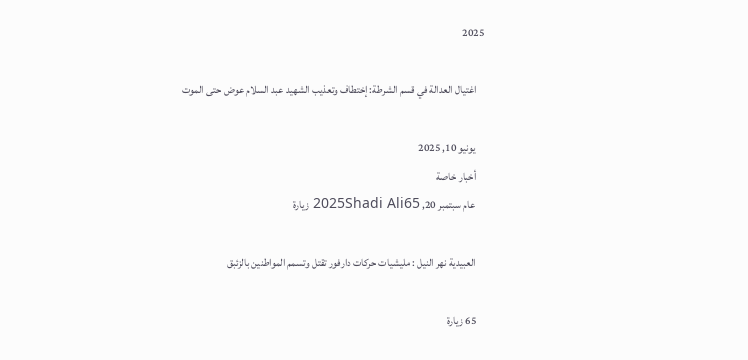2025

    اغتيال العدالة في قسم الشرطة: إختطاف وتعذيب الشهيد عبد السلام عوض حتى الموت

    يونيو 10, 2025
    أخبار خاصة
    عام سبتمبر 20, 2025Shadi Ali65 زيارة

    العبيدية نهر النيل : مليشيات حركات دارفور تقتل وتسمم المواطنين بالزئبق

    65 زيارة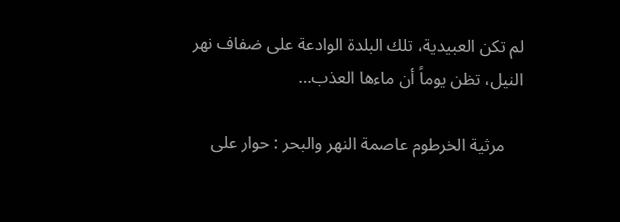لم تكن العبيدية، تلك البلدة الوادعة على ضفاف نهر النيل، تظن يوماً أن ماءها العذب…

    مرثية الخرطوم عاصمة النهر والبحر : حوار على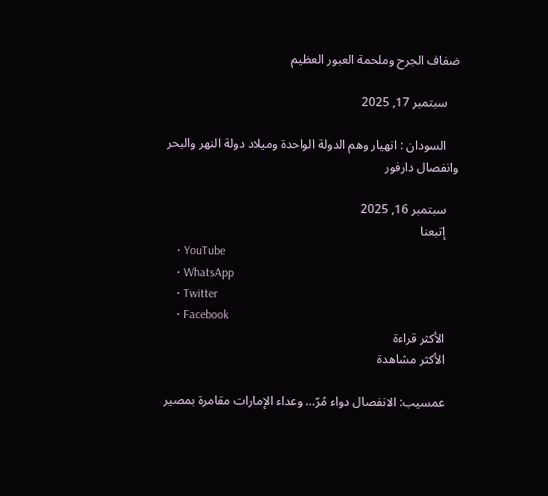ضفاف الجرح وملحمة العبور العظيم

    سبتمبر 17, 2025

    السودان : انهيار وهم الدولة الواحدة وميلاد دولة النهر والبحر وانفصال دارفور

    سبتمبر 16, 2025
    إتبعنا
    • YouTube
    • WhatsApp
    • Twitter
    • Facebook
    الأكثر قراءة
    الأكثر مشاهدة

    عمسيب: الانفصال دواء مُرّ… وعداء الإمارات مقامرة بمصير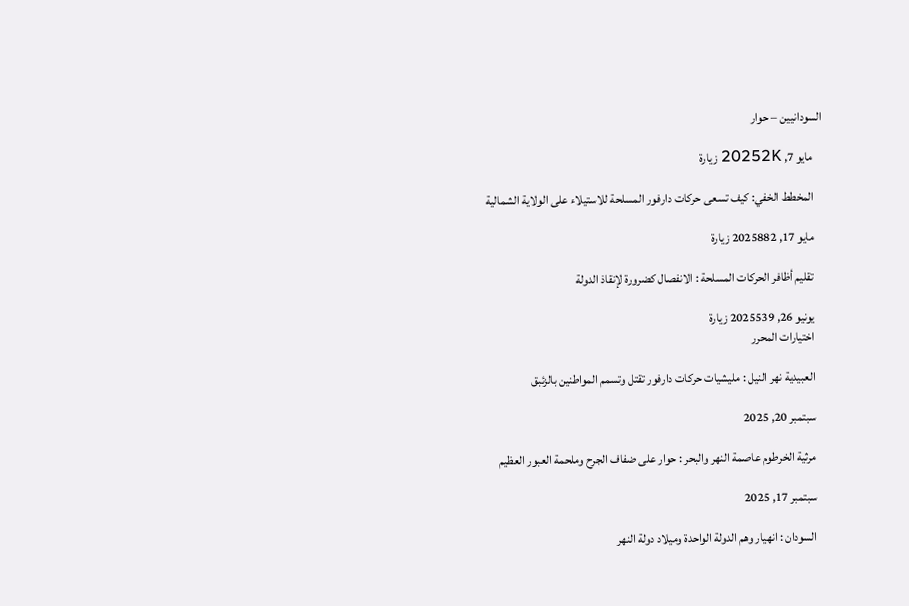السودانيين – حوار

    مايو 7, 20252K زيارة

    المخطط الخفي: كيف تسعى حركات دارفور المسلحة للاستيلاء على الولاية الشمالية

    مايو 17, 2025882 زيارة

    تقليم أظافر الحركات المسلحة : الانفصال كضرورة لإنقاذ الدولة

    يونيو 26, 2025539 زيارة
    اختيارات المحرر

    العبيدية نهر النيل : مليشيات حركات دارفور تقتل وتسمم المواطنين بالزئبق

    سبتمبر 20, 2025

    مرثية الخرطوم عاصمة النهر والبحر : حوار على ضفاف الجرح وملحمة العبور العظيم

    سبتمبر 17, 2025

    السودان : انهيار وهم الدولة الواحدة وميلاد دولة النهر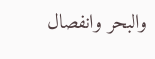والبحر وانفصال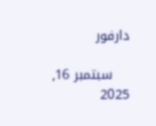دارفور

    سبتمبر 16, 2025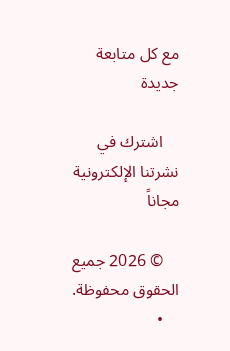مع كل متابعة جديدة

    اشترك في نشرتنا الإلكترونية مجاناً

    © 2026 جميع الحقوق محفوظة.
    •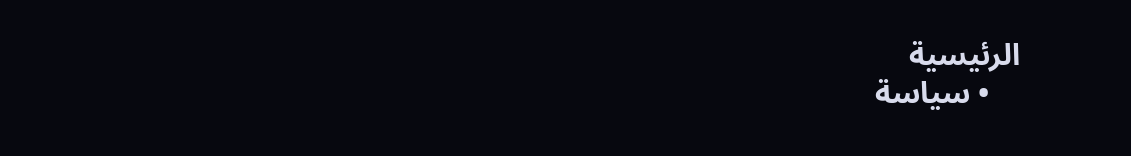الرئيسية
    • سياسة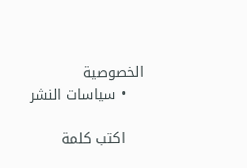الخصوصية
    • سياسات النشر

    اكتب كلمة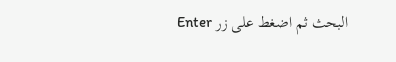البحث ثم اضغط على زر Enter